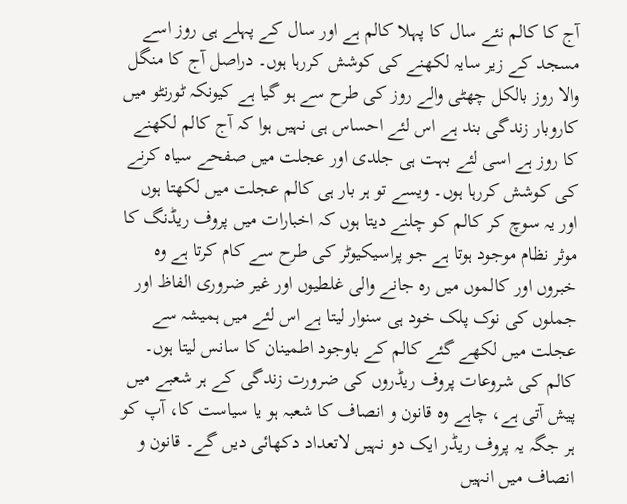آج کا کالم نئے سال کا پہلا کالم ہے اور سال کے پہلے ہی روز اسے مسجد کے زیر سایہ لکھنے کی کوشش کررہا ہوں۔ دراصل آج کا منگل والا روز بالکل چھٹی والے روز کی طرح سے ہو گیا ہے کیونکہ ٹورنٹو میں کاروبار زندگی بند ہے اس لئے احساس ہی نہیں ہوا کہ آج کالم لکھنے کا روز ہے اسی لئے بہت ہی جلدی اور عجلت میں صفحے سیاہ کرنے کی کوشش کررہا ہوں۔ ویسے تو ہر بار ہی کالم عجلت میں لکھتا ہوں اور یہ سوچ کر کالم کو چلنے دیتا ہوں کہ اخبارات میں پروف ریڈنگ کا موثر نظام موجود ہوتا ہے جو پراسیکیوٹر کی طرح سے کام کرتا ہے وہ خبروں اور کالموں میں رہ جانے والی غلطیوں اور غیر ضروری الفاظ اور جملوں کی نوک پلک خود ہی سنوار لیتا ہے اس لئے میں ہمیشہ سے عجلت میں لکھے گئے کالم کے باوجود اطمینان کا سانس لیتا ہوں۔
کالم کی شروعات پروف ریڈروں کی ضرورت زندگی کے ہر شعبے میں پیش آتی ہے، چاہے وہ قانون و انصاف کا شعبہ ہو یا سیاست کا، آپ کو ہر جگہ یہ پروف ریڈر ایک دو نہیں لاتعداد دکھائی دیں گے۔ قانون و انصاف میں انہیں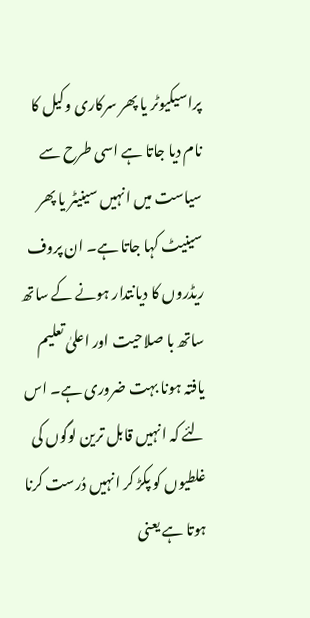پراسیکیوٹر یا پھر سرکاری وکیل کا نام دیا جاتا ہے اسی طرح سے سیاست میں انہیں سینیٹر یا پھر سینیٹ کہا جاتا ہے۔ ان پروف ریڈروں کا دیانتدار ہونے کے ساتھ ساتھ با صلاحیت اور اعلیٰ تعلیم یافتہ ہونا بہت ضروری ہے۔ اس لئے کہ انہیں قابل ترین لوگوں کی غلطیوں کو پکڑ کر انہیں دُرست کرنا ہوتا ہے یعنی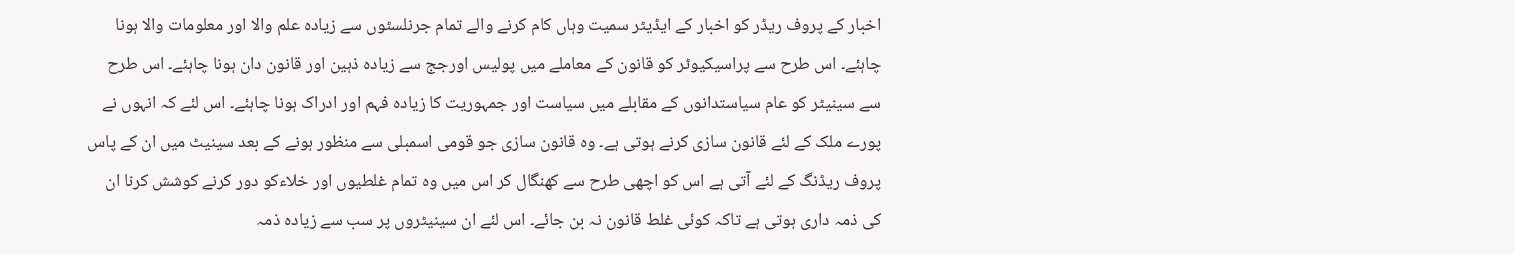اخبار کے پروف ریڈر کو اخبار کے ایڈیٹر سمیت وہاں کام کرنے والے تمام جرنلسٹوں سے زیادہ علم والا اور معلومات والا ہونا چاہئے۔ اس طرح سے پراسیکیوٹر کو قانون کے معاملے میں پولیس اورجج سے زیادہ ذہین اور قانون دان ہونا چاہئے۔ اس طرح سے سینیٹر کو عام سیاستدانوں کے مقابلے میں سیاست اور جمہوریت کا زیادہ فہم اور ادراک ہونا چاہئے۔ اس لئے کہ انہوں نے پورے ملک کے لئے قانون سازی کرنے ہوتی ہے۔ وہ قانون سازی جو قومی اسمبلی سے منظور ہونے کے بعد سینیٹ میں ان کے پاس پروف ریڈنگ کے لئے آتی ہے اس کو اچھی طرح سے کھنگال کر اس میں وہ تمام غلطیوں اور خلاءکو دور کرنے کوشش کرنا ان کی ذمہ داری ہوتی ہے تاکہ کوئی غلط قانون نہ بن جائے۔ اس لئے ان سینیٹروں پر سب سے زیادہ ذمہ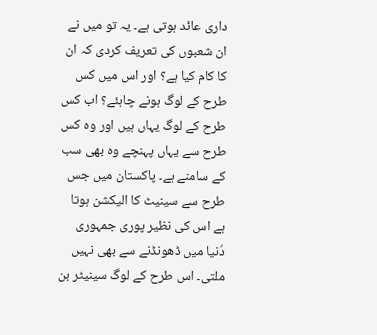داری عائد ہوتی ہے۔ یہ تو میں نے ان شعبوں کی تعریف کردی کہ ان کا کام کیا ہے؟ اور اس میں کس طرح کے لوگ ہونے چاہئے؟ اب کس طرح کے لوگ یہاں ہیں اور وہ کس طرح سے یہاں پہنچے وہ بھی سب کے سامنے ہے۔ پاکستان میں جس طرح سے سینیٹ کا الیکشن ہوتا ہے اس کی نظیر پوری جمہوری دُنیا میں ڈھونڈنے سے بھی نہیں ملتی۔ اس طرح کے لوگ سینیٹر بن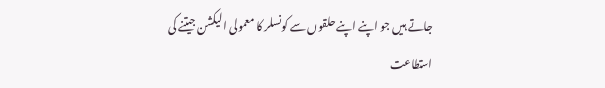جاتے ہیں جو اپنے اپنے حلقوں سے کونسلر کا معمولی الیکشن جیتنے کی استطاعت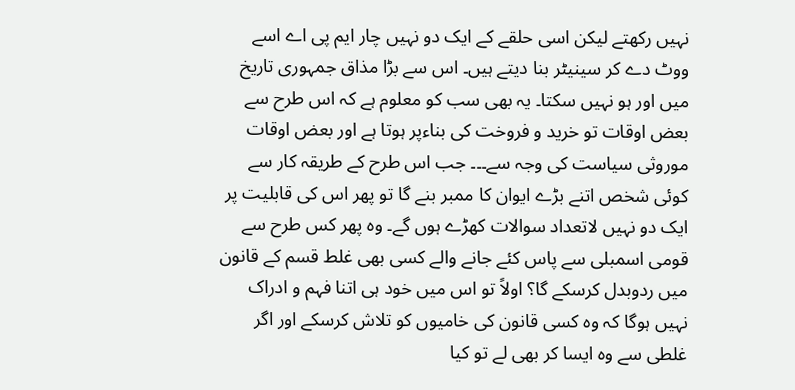نہیں رکھتے لیکن اسی حلقے کے ایک دو نہیں چار ایم پی اے اسے ووٹ دے کر سینیٹر بنا دیتے ہیں۔ اس سے بڑا مذاق جمہوری تاریخ میں اور ہو نہیں سکتا۔ یہ بھی سب کو معلوم ہے کہ اس طرح سے بعض اوقات تو خرید و فروخت کی بناءپر ہوتا ہے اور بعض اوقات موروثی سیاست کی وجہ سے۔۔۔ جب اس طرح کے طریقہ کار سے کوئی شخص اتنے بڑے ایوان کا ممبر بنے گا تو پھر اس کی قابلیت پر ایک دو نہیں لاتعداد سوالات کھڑے ہوں گے۔ وہ پھر کس طرح سے قومی اسمبلی سے پاس کئے جانے والے کسی بھی غلط قسم کے قانون میں ردوبدل کرسکے گا؟ اولاً تو اس میں خود ہی اتنا فہم و ادراک نہیں ہوگا کہ وہ کسی قانون کی خامیوں کو تلاش کرسکے اور اگر غلطی سے وہ ایسا کر بھی لے تو کیا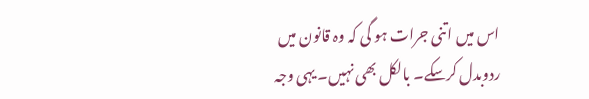اس میں اتنی جرات ہو گی کہ وہ قانون میں ردوبدل کرسکے۔ بالکل بھی نہیں۔ یہی وجہ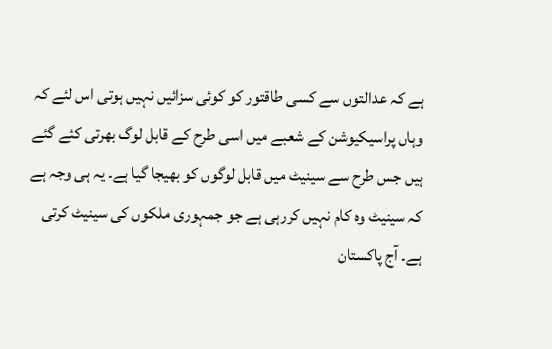ہے کہ عدالتوں سے کسی طاقتور کو کوئی سزائیں نہیں ہوتی اس لئے کہ وہاں پراسیکیوشن کے شعبے میں اسی طرح کے قابل لوگ بھرتی کئے گئے ہیں جس طرح سے سینیٹ میں قابل لوگوں کو بھیجا گیا ہے۔ یہ ہی وجہ ہے کہ سینیٹ وہ کام نہیں کررہی ہے جو جمہوری ملکوں کی سینیٹ کرتی ہے۔ آج پاکستان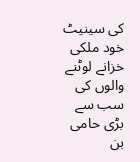کی سینیٹ خود ملکی خزانے لوٹنے والوں کی سب سے بڑی حامی بن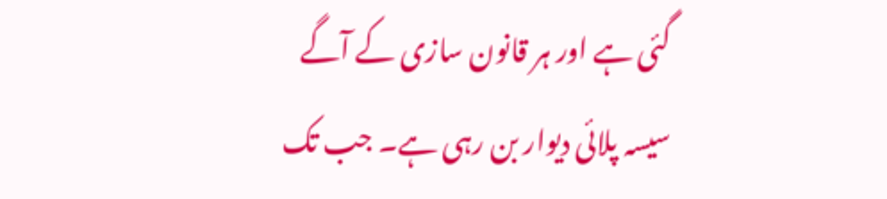گئی ہے اور ہر قانون سازی کے آگے سیسہ پلائی دیوار بن رہی ہے۔ جب تک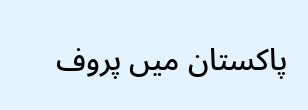پاکستان میں پروف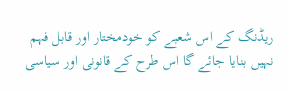ریڈنگ کے اس شعبے کو خودمختار اور قابل فہم نہیں بنایا جائے گا اس طرح کے قانونی اور سیاسی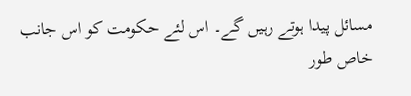مسائل پیدا ہوتے رہیں گے۔ اس لئے حکومت کو اس جانب خاص طور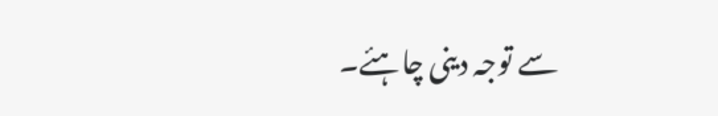سے توجہ دینی چاہئے۔